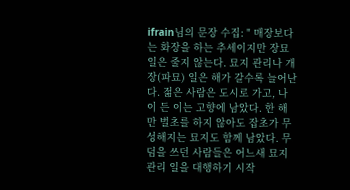ifrain님의 문장 수집: " 매장보다는 화장을 하는 추세이지만 장묘 일은 줄지 않는다. 묘지 관리나 개장(파묘) 일은 해가 갈수록 늘어난다. 젊은 사람은 도시로 가고, 나이 든 이는 고향에 남았다. 한 해만 벌초를 하지 않아도 잡초가 무성해지는 묘지도 함께 남았다. 무덤을 쓰던 사람들은 어느새 묘지 관리 일을 대행하기 시작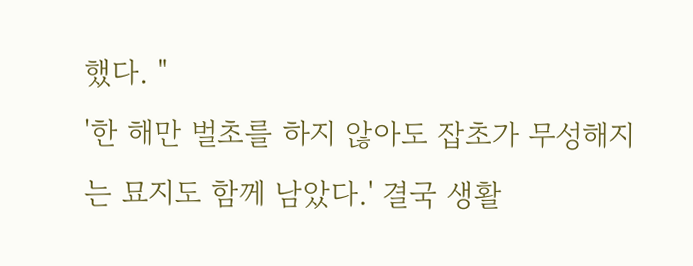했다. "
'한 해만 벌초를 하지 않아도 잡초가 무성해지는 묘지도 함께 남았다.' 결국 생활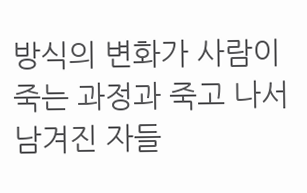방식의 변화가 사람이 죽는 과정과 죽고 나서 남겨진 자들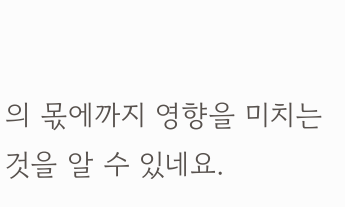의 몫에까지 영향을 미치는 것을 알 수 있네요.